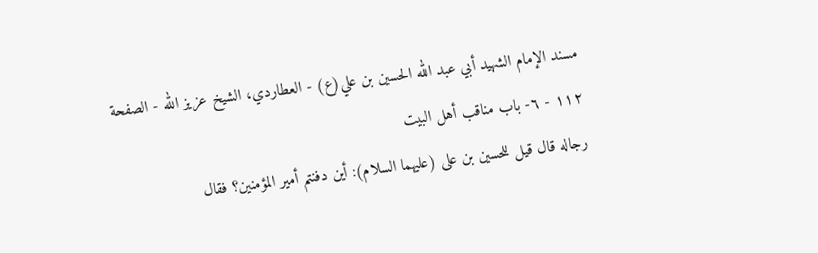مسند الإمام الشهيد أبي عبد الله الحسين بن علي(ع) - العطاردي، الشيخ عزيز الله - الصفحة ١١٢ - ٦- باب مناقب أهل البيت
رجاله قال قيل للحسين بن على (عليهما السلام): أين دفنتم أمير المؤمنين؟ فقال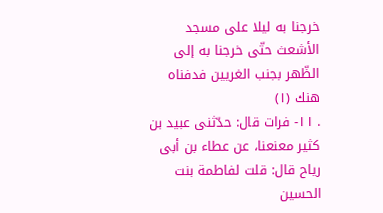خرجنا به ليلا على مسجد الأشعث حتّى خرجنا به إلى الظّهر بجنب الغريين فدفناه هنك (١)
. ١١- فرات قال: حدّثنى عبيد بن كثير معنعنا، عن عطاء بن أبى رياح قال: قلت لفاطمة بنت الحسين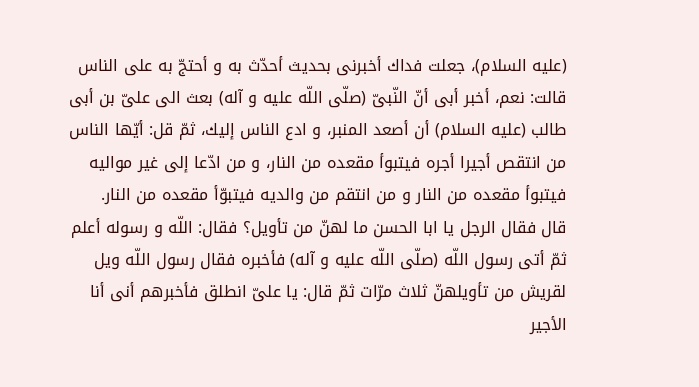(عليه السلام)، جعلت فداك أخبرنى بحديث أحدّث به و أحتجّ به على الناس قالت: نعم، أخبر أبى أنّ النّبىّ (صلّى اللّه عليه و آله) بعث الى علىّ بن أبى طالب (عليه السلام) أن أصعد المنبر، و ادع الناس إليك، ثمّ قل: أيّها الناس من انتقص أجيرا أجره فيتبوأ مقعده من النار، و من ادّعا إلى غير مواليه فيتبوأ مقعده من النار و من انتقم من والديه فيتبوّأ مقعده من النار.
قال فقال الرجل يا ابا الحسن ما لهنّ من تأويل؟ فقال: اللّه و رسوله أعلم ثمّ أتى رسول اللّه (صلّى اللّه عليه و آله) فأخبره فقال رسول اللّه ويل لقريش من تأويلهنّ ثلاث مرّات ثمّ قال: يا علىّ انطلق فأخبرهم أنى أنا الأجير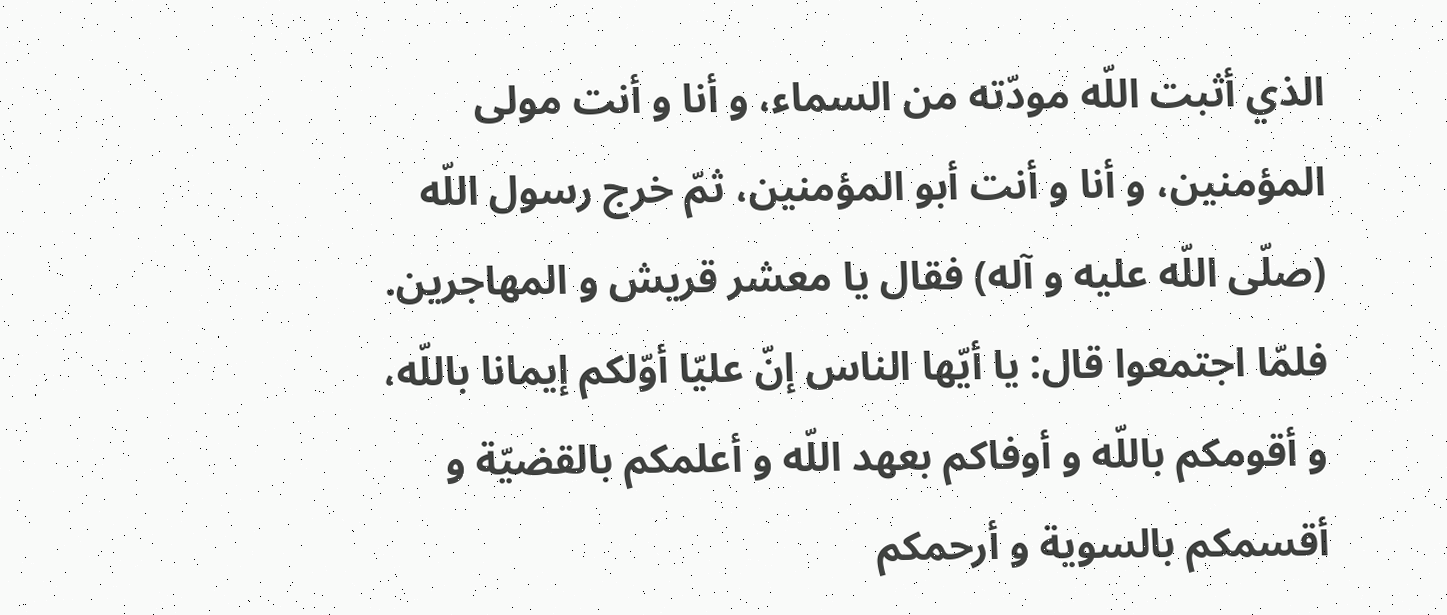الذي أثبت اللّه مودّته من السماء، و أنا و أنت مولى المؤمنين، و أنا و أنت أبو المؤمنين، ثمّ خرج رسول اللّه (صلّى اللّه عليه و آله) فقال يا معشر قريش و المهاجرين.
فلمّا اجتمعوا قال: يا أيّها الناس إنّ عليّا أوّلكم إيمانا باللّه، و أقومكم باللّه و أوفاكم بعهد اللّه و أعلمكم بالقضيّة و أقسمكم بالسوية و أرحمكم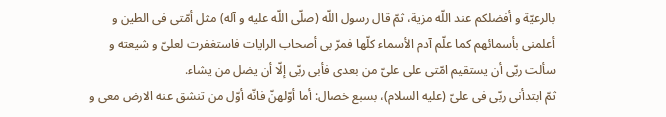بالرعيّة و أفضلكم عند اللّه مزية، ثمّ قال رسول اللّه (صلّى اللّه عليه و آله) مثل أمّتى فى الطين و أعلمنى بأسمائهم كما علّم آدم الأسماء كلّها فمرّ بى أصحاب الرايات فاستغفرت لعلىّ و شيعته و سألت ربّى أن يستقيم امّتى على علىّ من بعدى فأبى ربّى إلّا أن يضل من يشاء.
ثمّ ابتدأنى ربّى فى علىّ (عليه السلام)، بسبع خصال: أما أوّلهنّ فانّه أوّل من تنشق عنه الارض معى و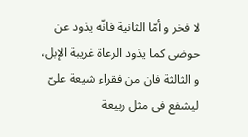لا فخر و أمّا الثانية فانّه يذود عن حوضى كما يذود الرعاة غريبة الإبل، و الثالثة فان من فقراء شيعة علىّ ليشفع فى مثل ربيعة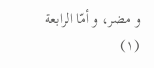و مضر، و أمّا الرابعة
(١)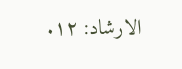الارشاد: ١٢.